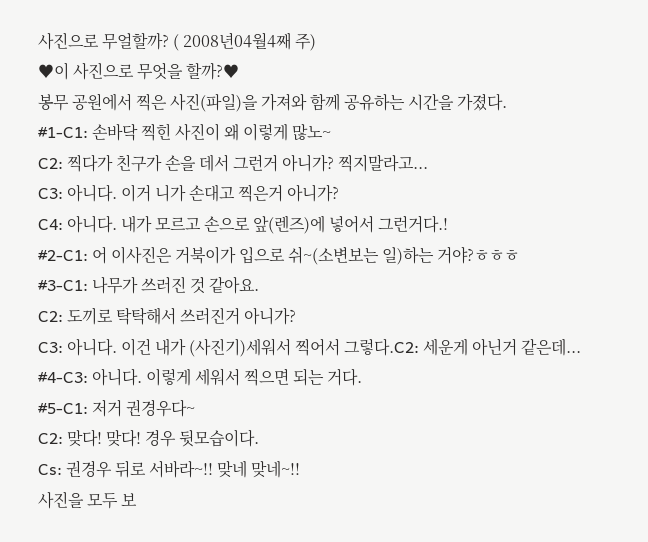사진으로 무얼할까? ( 2008년04월4째 주)
♥이 사진으로 무엇을 할까?♥
봉무 공원에서 찍은 사진(파일)을 가져와 함께 공유하는 시간을 가졌다.
#1-C1: 손바닥 찍힌 사진이 왜 이렇게 많노~
C2: 찍다가 친구가 손을 데서 그런거 아니가? 찍지말라고...
C3: 아니다. 이거 니가 손대고 찍은거 아니가?
C4: 아니다. 내가 모르고 손으로 앞(렌즈)에 넣어서 그런거다.!
#2-C1: 어 이사진은 거북이가 입으로 쉬~(소변보는 일)하는 거야?ㅎㅎㅎ
#3-C1: 나무가 쓰러진 것 같아요.
C2: 도끼로 탁탁해서 쓰러진거 아니가?
C3: 아니다. 이건 내가 (사진기)세워서 찍어서 그렇다.C2: 세운게 아닌거 같은데...
#4-C3: 아니다. 이렇게 세워서 찍으면 되는 거다.
#5-C1: 저거 권경우다~
C2: 맞다! 맞다! 경우 뒷모습이다.
Cs: 권경우 뒤로 서바라~!! 맞네 맞네~!!
사진을 모두 보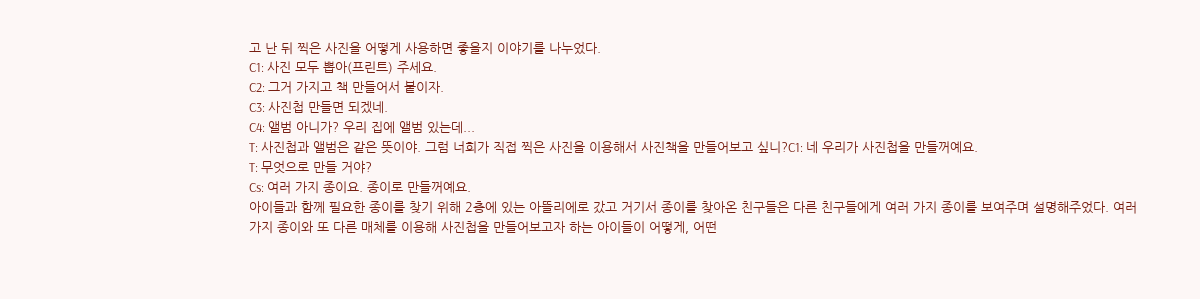고 난 뒤 찍은 사진을 어떻게 사용하면 좋을지 이야기를 나누었다.
C1: 사진 모두 뽑아(프린트) 주세요.
C2: 그거 가지고 책 만들어서 붙이자.
C3: 사진첩 만들면 되겠네.
C4: 앨범 아니가? 우리 집에 앨범 있는데...
T: 사진첩과 앨범은 같은 뜻이야. 그럼 너희가 직접 찍은 사진을 이용해서 사진책을 만들어보고 싶니?C1: 네 우리가 사진첩을 만들꺼예요.
T: 무엇으로 만들 거야?
Cs: 여러 가지 종이요. 종이로 만들꺼예요.
아이들과 함께 필요한 종이를 찾기 위해 2층에 있는 아뜰리에로 갔고 거기서 종이를 찾아온 친구들은 다른 친구들에게 여러 가지 종이를 보여주며 설명해주었다. 여러 가지 종이와 또 다른 매체를 이용해 사진첩을 만들어보고자 하는 아이들이 어떻게, 어떤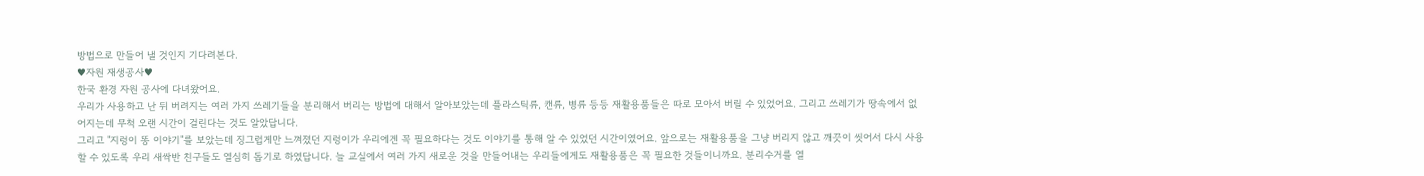방법으로 만들어 낼 것인지 기다려본다.
♥자원 재생공사♥
한국 환경 자원 공사에 다녀왔어요.
우리가 사용하고 난 뒤 버려지는 여러 가지 쓰레기들을 분리해서 버리는 방법에 대해서 알아보았는데 플라스틱류, 캔류, 병류 등등 재활용품들은 따로 모아서 버릴 수 있었어요. 그리고 쓰레기가 땅속에서 없어지는데 무척 오랜 시간이 걸린다는 것도 알았답니다.
그리고 "지렁이 똥 이야기"를 보았는데 징그럽게만 느껴졌던 지렁이가 우리에겐 꼭 필요하다는 것도 이야기를 통해 알 수 있었던 시간이였어요. 앞으로는 재활용품을 그냥 버리지 않고 깨끗이 씻어서 다시 사용할 수 있도록 우리 새싹반 친구들도 열심히 돕기로 하였답니다. 늘 교실에서 여러 가지 새로운 것을 만들어내는 우리들에게도 재활용품은 꼭 필요한 것들이니까요. 분리수거를 열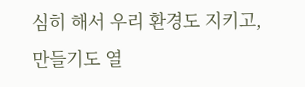심히 해서 우리 환경도 지키고, 만들기도 열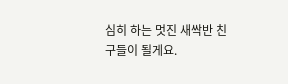심히 하는 멋진 새싹반 친구들이 될게요.